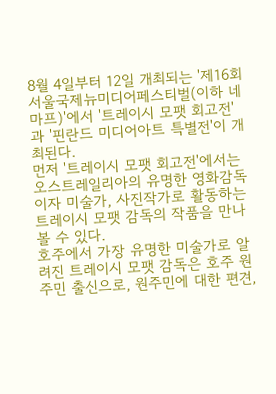8월 4일부터 12일 개최되는 '제16회 서울국제뉴미디어페스티벌(이하 네마프)'에서 '트레이시 모팻 회고전'과 '핀란드 미디어아트 특별전'이 개최된다.
먼저 '트레이시 모팻 회고전'에서는 오스트레일리아의 유명한 영화감독이자 미술가, 사진작가로 활동하는 트레이시 모팻 감독의 작품을 만나볼 수 있다.
호주에서 가장 유명한 미술가로 알려진 트레이시 모팻 감독은 호주 원주민 출신으로, 원주민에 대한 편견,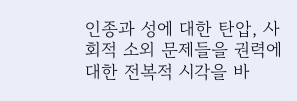인종과 성에 대한 탄압, 사회적 소외 문제들을 권력에 대한 전복적 시각을 바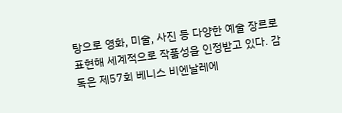탕으로 영화, 미술, 사진 등 다양한 예술 장르로 표현해 세계적으로 작품성을 인정받고 있다. 감독은 제57회 베니스 비엔날레에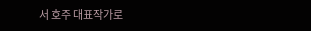서 호주 대표작가로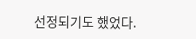선정되기도 했었다.